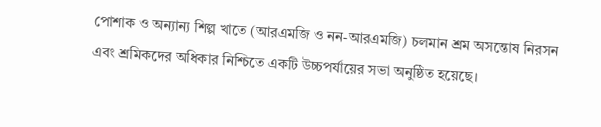পোশাক ও অন্যান্য শিল্প খাতে (আরএমজি ও নন-আরএমজি) চলমান শ্রম অসন্তোষ নিরসন এবং শ্রমিকদের অধিকার নিশ্চিতে একটি উচ্চপর্যায়ের সভা অনুষ্ঠিত হয়েছে।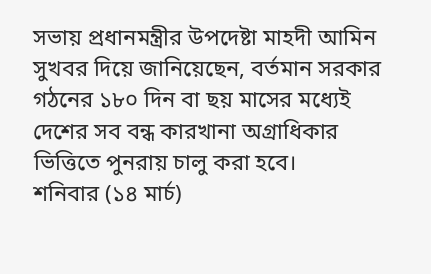সভায় প্রধানমন্ত্রীর উপদেষ্টা মাহদী আমিন সুখবর দিয়ে জানিয়েছেন, বর্তমান সরকার গঠনের ১৮০ দিন বা ছয় মাসের মধ্যেই দেশের সব বন্ধ কারখানা অগ্রাধিকার ভিত্তিতে পুনরায় চালু করা হবে।
শনিবার (১৪ মার্চ)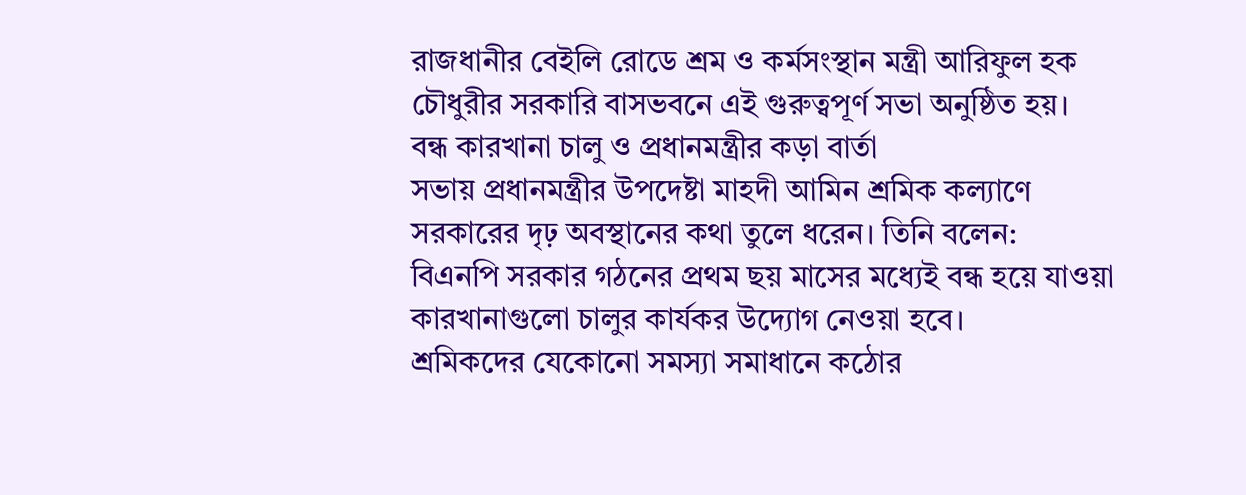রাজধানীর বেইলি রোডে শ্রম ও কর্মসংস্থান মন্ত্রী আরিফুল হক চৌধুরীর সরকারি বাসভবনে এই গুরুত্বপূর্ণ সভা অনুষ্ঠিত হয়।
বন্ধ কারখানা চালু ও প্রধানমন্ত্রীর কড়া বার্তা
সভায় প্রধানমন্ত্রীর উপদেষ্টা মাহদী আমিন শ্রমিক কল্যাণে সরকারের দৃঢ় অবস্থানের কথা তুলে ধরেন। তিনি বলেন:
বিএনপি সরকার গঠনের প্রথম ছয় মাসের মধ্যেই বন্ধ হয়ে যাওয়া কারখানাগুলো চালুর কার্যকর উদ্যোগ নেওয়া হবে।
শ্রমিকদের যেকোনো সমস্যা সমাধানে কঠোর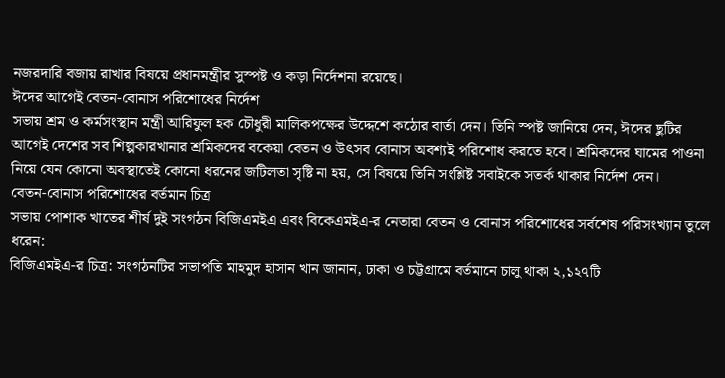নজরদারি বজায় রাখার বিষয়ে প্রধানমন্ত্রীর সুস্পষ্ট ও কড়া নির্দেশনা রয়েছে।
ঈদের আগেই বেতন-বোনাস পরিশোধের নির্দেশ
সভায় শ্রম ও কর্মসংস্থান মন্ত্রী আরিফুল হক চৌধুরী মালিকপক্ষের উদ্দেশে কঠোর বার্তা দেন। তিনি স্পষ্ট জানিয়ে দেন, ঈদের ছুটির আগেই দেশের সব শিল্পকারখানার শ্রমিকদের বকেয়া বেতন ও উৎসব বোনাস অবশ্যই পরিশোধ করতে হবে। শ্রমিকদের ঘামের পাওনা নিয়ে যেন কোনো অবস্থাতেই কোনো ধরনের জটিলতা সৃষ্টি না হয়, সে বিষয়ে তিনি সংশ্লিষ্ট সবাইকে সতর্ক থাকার নির্দেশ দেন।
বেতন-বোনাস পরিশোধের বর্তমান চিত্র
সভায় পোশাক খাতের শীর্ষ দুই সংগঠন বিজিএমইএ এবং বিকেএমইএ-র নেতারা বেতন ও বোনাস পরিশোধের সর্বশেষ পরিসংখ্যান তুলে ধরেন:
বিজিএমইএ-র চিত্র: সংগঠনটির সভাপতি মাহমুদ হাসান খান জানান, ঢাকা ও চট্টগ্রামে বর্তমানে চালু থাকা ২,১২৭টি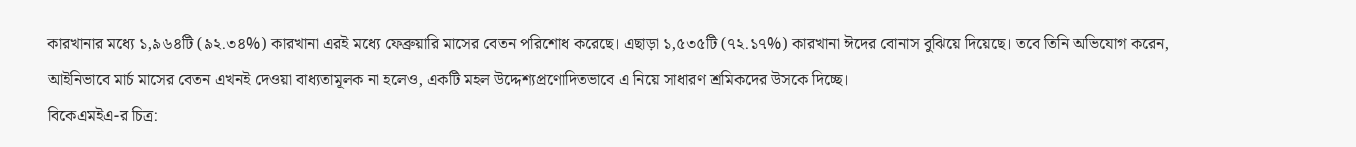কারখানার মধ্যে ১,৯৬৪টি (৯২.৩৪%) কারখানা এরই মধ্যে ফেব্রুয়ারি মাসের বেতন পরিশোধ করেছে। এছাড়া ১,৫৩৫টি (৭২.১৭%) কারখানা ঈদের বোনাস বুঝিয়ে দিয়েছে। তবে তিনি অভিযোগ করেন, আইনিভাবে মার্চ মাসের বেতন এখনই দেওয়া বাধ্যতামূলক না হলেও, একটি মহল উদ্দেশ্যপ্রণোদিতভাবে এ নিয়ে সাধারণ শ্রমিকদের উসকে দিচ্ছে।
বিকেএমইএ-র চিত্র: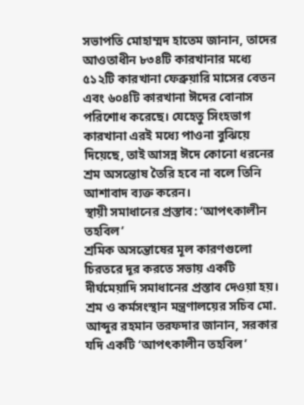সভাপতি মোহাম্মদ হাতেম জানান, তাদের আওতাধীন ৮৩৪টি কারখানার মধ্যে ৫১২টি কারখানা ফেব্রুয়ারি মাসের বেতন এবং ৬০৪টি কারখানা ঈদের বোনাস পরিশোধ করেছে। যেহেতু সিংহভাগ কারখানা এরই মধ্যে পাওনা বুঝিয়ে দিয়েছে, তাই আসন্ন ঈদে কোনো ধরনের শ্রম অসন্তোষ তৈরি হবে না বলে তিনি আশাবাদ ব্যক্ত করেন।
স্থায়ী সমাধানের প্রস্তাব: ‘আপৎকালীন তহবিল’
শ্রমিক অসন্তোষের মূল কারণগুলো চিরতরে দূর করতে সভায় একটি দীর্ঘমেয়াদি সমাধানের প্রস্তাব দেওয়া হয়। শ্রম ও কর্মসংস্থান মন্ত্রণালয়ের সচিব মো. আব্দুর রহমান তরফদার জানান, সরকার যদি একটি ‘আপৎকালীন তহবিল’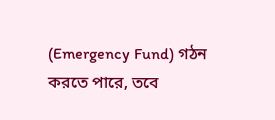(Emergency Fund) গঠন করতে পারে, তবে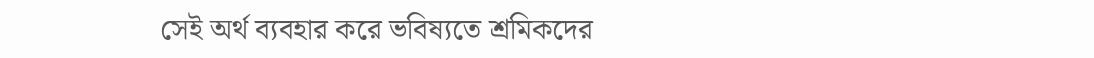সেই অর্থ ব্যবহার করে ভবিষ্যতে শ্রমিকদের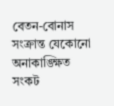বেতন-বোনাস সংক্রান্ত যেকোনো অনাকাঙ্ক্ষিত সংকট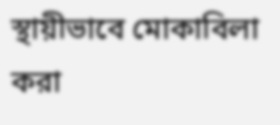স্থায়ীভাবে মোকাবিলা করা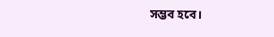সম্ভব হবে।